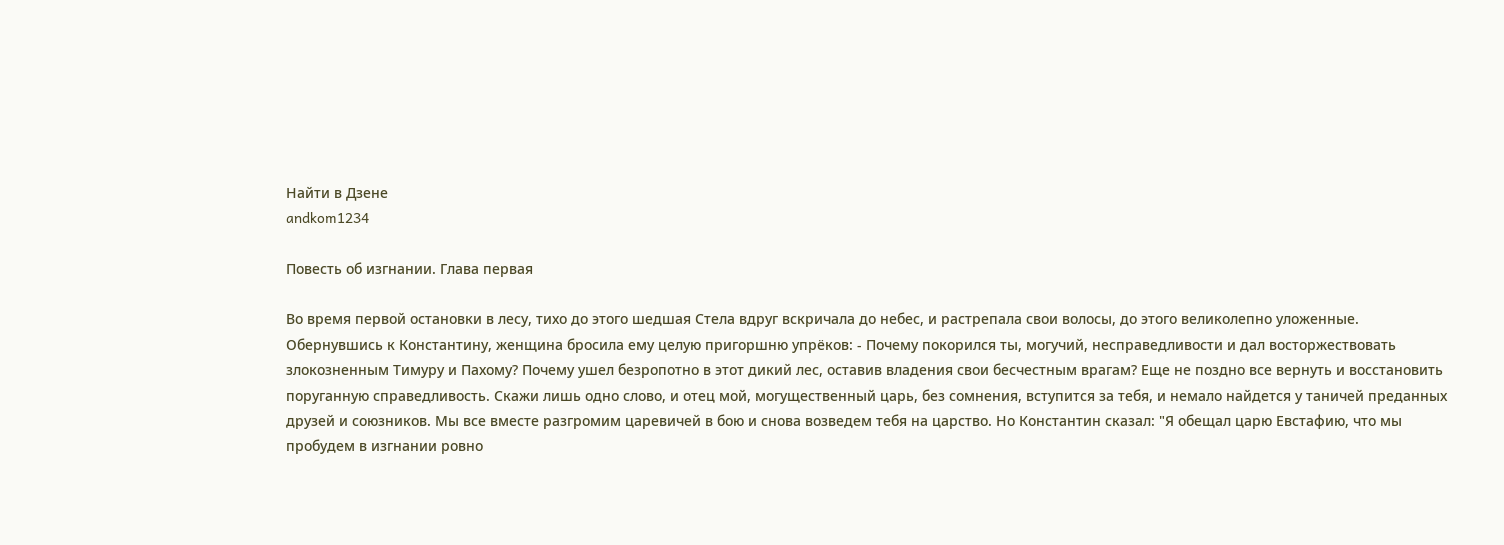Найти в Дзене
andkom1234

Повесть об изгнании. Глава первая

Во время первой остановки в лесу, тихо до этого шедшая Стела вдруг вскричала до небес, и растрепала свои волосы, до этого великолепно уложенные. Обернувшись к Константину, женщина бросила ему целую пригоршню упрёков: - Почему покорился ты, могучий, несправедливости и дал восторжествовать злокозненным Тимуру и Пахому? Почему ушел безропотно в этот дикий лес, оставив владения свои бесчестным врагам? Еще не поздно все вернуть и восстановить поруганную справедливость. Скажи лишь одно слово, и отец мой, могущественный царь, без сомнения, вступится за тебя, и немало найдется у таничей преданных друзей и союзников. Мы все вместе разгромим царевичей в бою и снова возведем тебя на царство. Но Константин сказал: "Я обещал царю Евстафию, что мы пробудем в изгнании ровно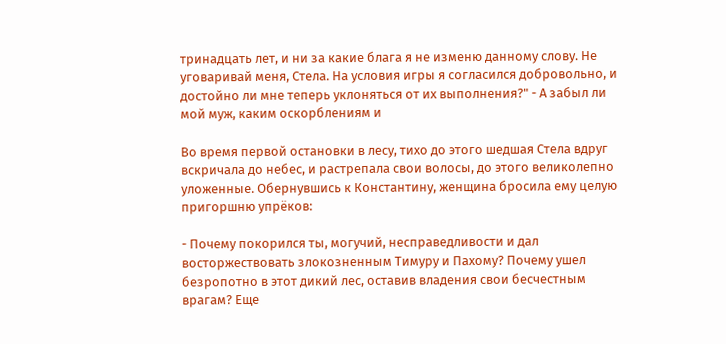тринадцать лет, и ни за какие блага я не изменю данному слову. Не уговаривай меня, Стела. На условия игры я согласился добровольно, и достойно ли мне теперь уклоняться от их выполнения?" - А забыл ли мой муж, каким оскорблениям и

Во время первой остановки в лесу, тихо до этого шедшая Стела вдруг вскричала до небес, и растрепала свои волосы, до этого великолепно уложенные. Обернувшись к Константину, женщина бросила ему целую пригоршню упрёков:

- Почему покорился ты, могучий, несправедливости и дал восторжествовать злокозненным Тимуру и Пахому? Почему ушел безропотно в этот дикий лес, оставив владения свои бесчестным врагам? Еще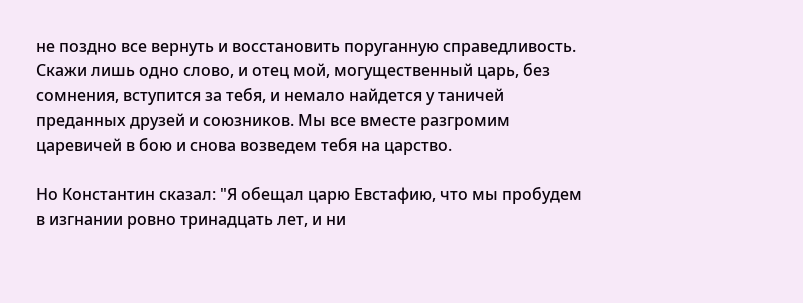не поздно все вернуть и восстановить поруганную справедливость. Скажи лишь одно слово, и отец мой, могущественный царь, без сомнения, вступится за тебя, и немало найдется у таничей преданных друзей и союзников. Мы все вместе разгромим царевичей в бою и снова возведем тебя на царство.

Но Константин сказал: "Я обещал царю Евстафию, что мы пробудем в изгнании ровно тринадцать лет, и ни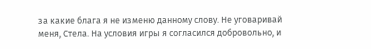за какие блага я не изменю данному слову. Не уговаривай меня, Стела. На условия игры я согласился добровольно, и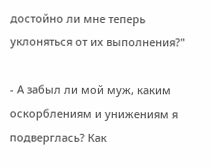достойно ли мне теперь уклоняться от их выполнения?"

- А забыл ли мой муж, каким оскорблениям и унижениям я подверглась? Как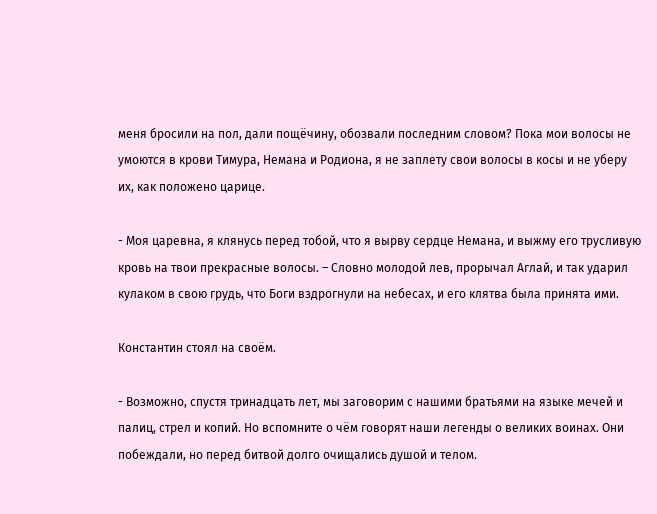меня бросили на пол, дали пощёчину, обозвали последним словом? Пока мои волосы не умоются в крови Тимура, Немана и Родиона, я не заплету свои волосы в косы и не уберу их, как положено царице.

- Моя царевна, я клянусь перед тобой, что я вырву сердце Немана, и выжму его трусливую кровь на твои прекрасные волосы. – Словно молодой лев, прорычал Аглай, и так ударил кулаком в свою грудь, что Боги вздрогнули на небесах, и его клятва была принята ими.

Константин стоял на своём.

- Возможно, спустя тринадцать лет, мы заговорим с нашими братьями на языке мечей и палиц, стрел и копий. Но вспомните о чём говорят наши легенды о великих воинах. Они побеждали, но перед битвой долго очищались душой и телом.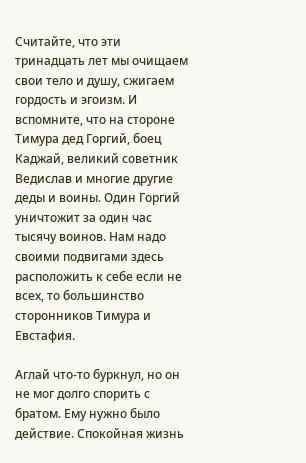Считайте, что эти тринадцать лет мы очищаем свои тело и душу, сжигаем гордость и эгоизм. И вспомните, что на стороне Тимура дед Горгий, боец Каджай, великий советник Ведислав и многие другие деды и воины. Один Горгий уничтожит за один час тысячу воинов. Нам надо своими подвигами здесь расположить к себе если не всех, то большинство сторонников Тимура и Евстафия.

Аглай что-то буркнул, но он не мог долго спорить с братом. Ему нужно было действие. Спокойная жизнь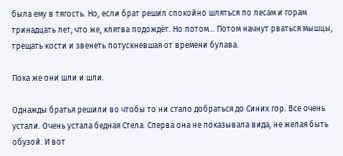была ему в тягость. Но, если брат решил спокойно шляться по лесам и горам тринадцать лет, что же, клятва подождёт. Но потом… Потом начнут рваться мышцы, трещать кости и звенеть потускневшая от времени булава.

Пока же они шли и шли.

Однажды братья решили во чтобы то ни стало добраться до Синих гор. Все очень устали. Очень устала бедная Стела. Сперва она не показывала вида, не желая быть обузой. И вот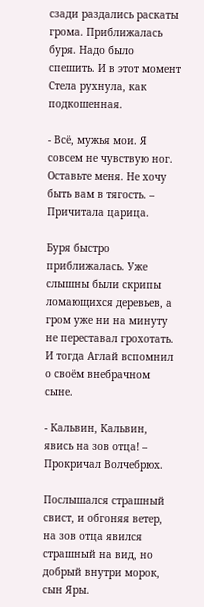сзади раздались раскаты грома. Приближалась буря. Надо было спешить. И в этот момент Стела рухнула, как подкошенная.

- Всё, мужья мои. Я совсем не чувствую ног. Оставьте меня. Не хочу быть вам в тягость. – Причитала царица.

Буря быстро приближалась. Уже слышны были скрипы ломающихся деревьев, а гром уже ни на минуту не переставал грохотать. И тогда Аглай вспомнил о своём внебрачном сыне.

- Кальвин, Кальвин, явись на зов отца! – Прокричал Волчебрюх.

Послышался страшный свист, и обгоняя ветер, на зов отца явился страшный на вид, но добрый внутри морок, сын Яры.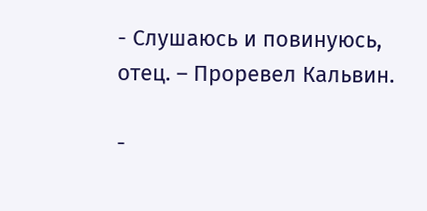- Слушаюсь и повинуюсь, отец. – Проревел Кальвин.

-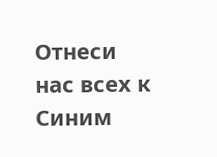Отнеси нас всех к Синим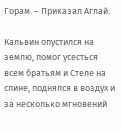Горам. – Приказал Аглай.

Кальвин опустился на землю, помог усесться всем братьям и Стеле на спине, поднялся в воздух и за несколько мгновений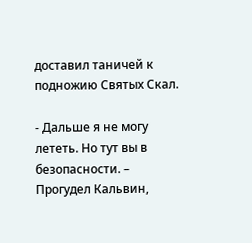доставил таничей к подножию Святых Скал.

- Дальше я не могу лететь. Но тут вы в безопасности. – Прогудел Кальвин,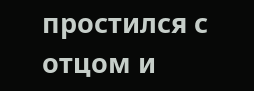простился с отцом и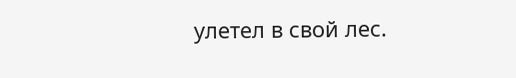улетел в свой лес.